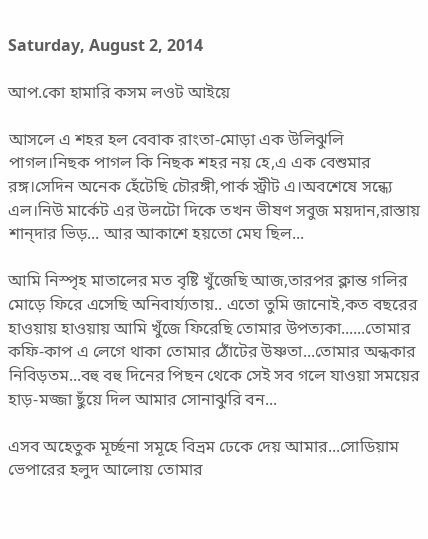Saturday, August 2, 2014

আপ.কো হামারি কসম লওট আইয়ে

আসলে এ শহর হল বেবাক রাংতা-মোড়া এক উলিঝুলি পাগল।নিছক পাগল কি নিছক শহর নয় হে,এ এক বেশুমার রঙ্গ।সেদিন অনেক হেঁটেছি চৌরঙ্গী,পার্ক স্ট্রীট এ।অবশেষে সন্ধ্যে এল।নিউ মার্কেট এর উলটো দিকে তখন ভীষণ সবুজ ময়দান,রাস্তায় শান্‌দার ভিড়... আর আকাশে হয়তো মেঘ ছিল...

আমি নিস্পৃহ মাতালের মত বৃষ্টি খুঁজেছি আজ,তারপর ক্লান্ত গলির মোড়ে ফিরে এসেছি অনিবার্য্যতায়.. এতো তুমি জানোই,কত বছরের হাওয়ায় হাওয়ায় আমি খুঁজে ফিরেছি তোমার উপত্যকা......তোমার কফি-কাপ এ লেগে থাকা তোমার ঠোঁটের উষ্ণতা...তোমার অন্ধকার নিবিড়তম...বহু বহু দিনের পিছন থেকে সেই সব গলে যাওয়া সময়ের হাড়-মজ্জা ছুঁয়ে দিল আমার সোনাঝুরি বন...

এসব অহেতুক মূর্চ্ছনা সমূহে বিভ্রম ঢেকে দেয় আমার...সোডিয়াম ভেপারের হলুদ আলোয় তোমার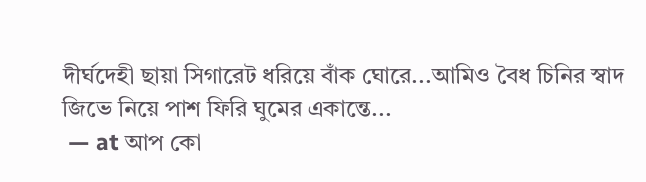দীর্ঘদেহী ছায়া সিগারেট ধরিয়ে বাঁক ঘোরে...আমিও বৈধ চিনির স্বাদ জিভে নিয়ে পাশ ফিরি ঘুমের একান্তে...
 — at আপ কো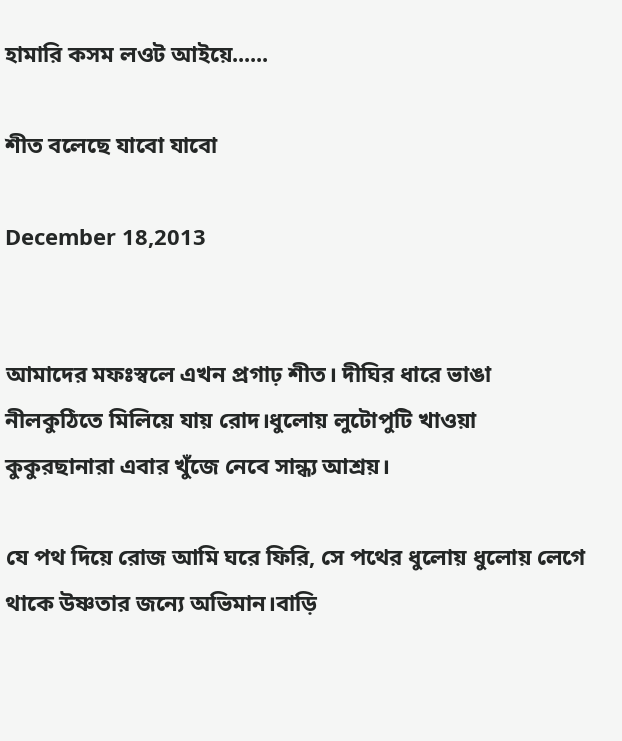হামারি কসম লওট আইয়ে......

শীত বলেছে যাবো যাবো

December 18,2013


আমাদের মফঃস্বলে এখন প্রগাঢ় শীত। দীঘির ধারে ভাঙা নীলকুঠিতে মিলিয়ে যায় রোদ।ধুলোয় লুটোপুটি খাওয়া কুকুরছানারা এবার খুঁজে নেবে সান্ধ্য আশ্রয়।

যে পথ দিয়ে রোজ আমি ঘরে ফিরি, সে পথের ধুলোয় ধুলোয় লেগে থাকে উষ্ণতার জন্যে অভিমান।বাড়ি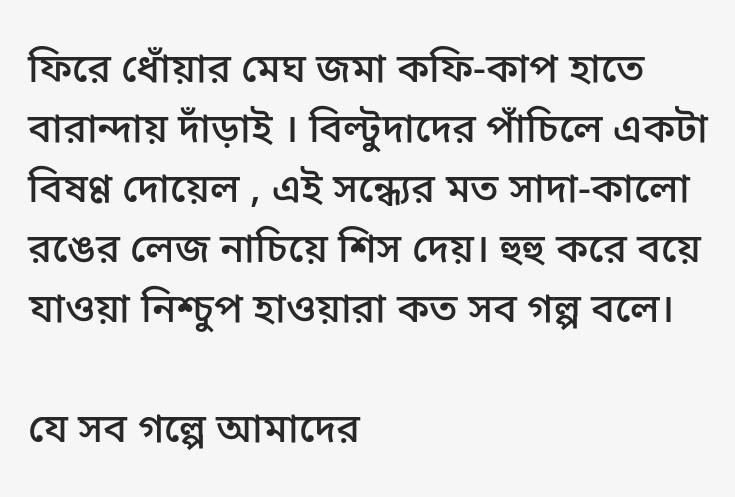ফিরে ধোঁয়ার মেঘ জমা কফি-কাপ হাতে বারান্দায় দাঁড়াই । বিল্টুদাদের পাঁচিলে একটা বিষণ্ণ দোয়েল , এই সন্ধ্যের মত সাদা-কালো রঙের লেজ নাচিয়ে শিস দেয়। হুহু করে বয়ে যাওয়া নিশ্চুপ হাওয়ারা কত সব গল্প বলে।

যে সব গল্পে আমাদের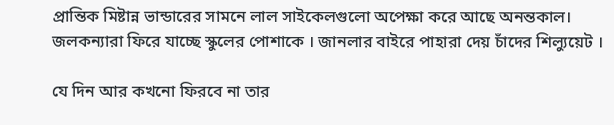প্রান্তিক মিষ্টান্ন ভান্ডারের সামনে লাল সাইকেলগুলো অপেক্ষা করে আছে অনন্তকাল। জলকন্যারা ফিরে যাচ্ছে স্কুলের পোশাকে । জানলার বাইরে পাহারা দেয় চাঁদের শিল্যুয়েট ।

যে দিন আর কখনো ফিরবে না তার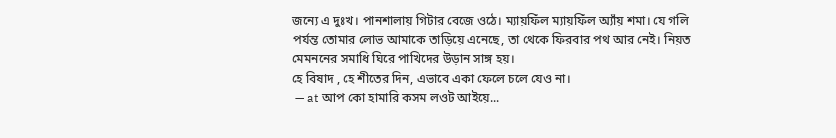জন্যে এ দুঃখ। পানশালায় গিটার বেজে ওঠে। ম্যায়ফিঁল ম্যায়ফিঁল অ্যাঁয় শমা। যে গলি পর্যন্ত তোমার লোভ আমাকে তাড়িয়ে এনেছে, তা থেকে ফিরবার পথ আর নেই। নিয়ত মেমননের সমাধি ঘিরে পাখিদের উড়ান সাঙ্গ হয়।
হে বিষাদ , হে শীতের দিন, এভাবে একা ফেলে চলে যেও না।
 — at আপ কো হামারি কসম লওট আইয়ে...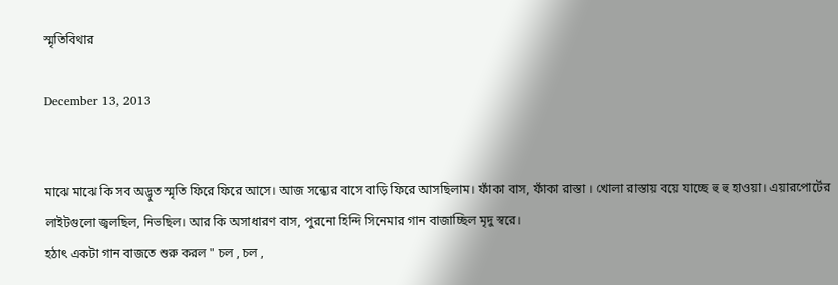স্মৃতিবিথার

December 13, 2013


মাঝে মাঝে কি সব অদ্ভুত স্মৃতি ফিরে ফিরে আসে। আজ সন্ধ্যের বাসে বাড়ি ফিরে আসছিলাম। ফাঁকা বাস, ফাঁকা রাস্তা । খোলা রাস্তায় বয়ে যাচ্ছে হু হু হাওয়া। এয়ারপোর্টের লাইটগুলো জ্বলছিল, নিভছিল। আর কি অসাধারণ বাস, পুরনো হিন্দি সিনেমার গান বাজাচ্ছিল মৃদু স্বরে।
হঠাৎ একটা গান বাজতে শুরু করল " চল , চল ,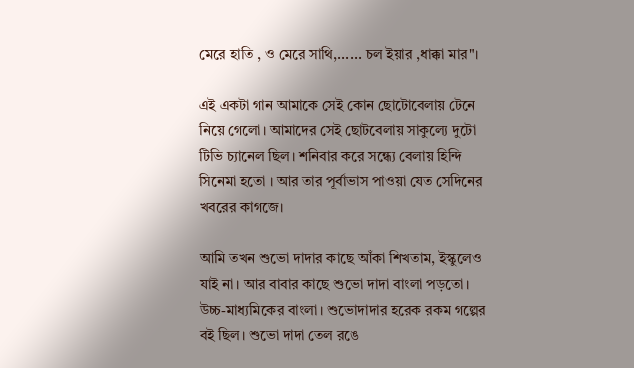মেরে হাতি , ও মেরে সাথি,...... চল ইয়ার ,ধাক্কা মার"।

এই একটা গান আমাকে সেই কোন ছোটোবেলায় টেনে নিয়ে গেলো। আমাদের সেই ছোটবেলায় সাকুল্যে দুটো টিভি চ্যানেল ছিল। শনিবার করে সন্ধ্যে বেলায় হিন্দি সিনেমা হতো । আর তার পূর্বাভাস পাওয়া যেত সেদিনের খবরের কাগজে।

আমি তখন শুভো দাদার কাছে আঁকা শিখতাম, ইস্কুলেও যাই না। আর বাবার কাছে শুভো দাদা বাংলা পড়তো। উচ্চ-মাধ্যমিকের বাংলা। শুভোদাদার হরেক রকম গল্পের বই ছিল। শুভো দাদা তেল রঙে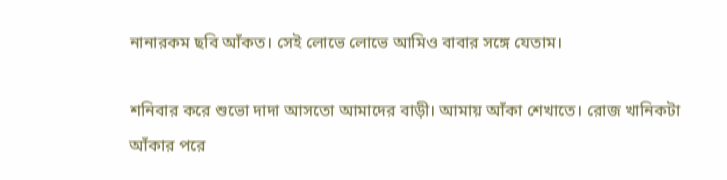নানারকম ছবি আঁকত। সেই লোভে লোভে আমিও বাবার সঙ্গে যেতাম।

শনিবার করে শুভো দাদা আসতো আমাদের বাড়ী। আমায় আঁকা শেখাতে। রোজ খানিকটা আঁকার পরে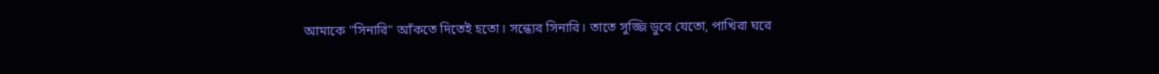আমাকে "সিনারি" আঁকতে দিতেই হতো। সন্ধ্যের সিনারি। তাতে সুজ্জি ডুবে যেতো, পাখিরা ঘরে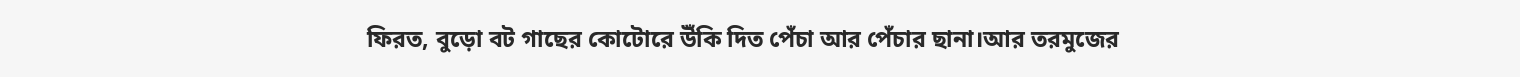ফিরত, বুড়ো বট গাছের কোটোরে উঁকি দিত পেঁচা আর পেঁচার ছানা।আর তরমুজের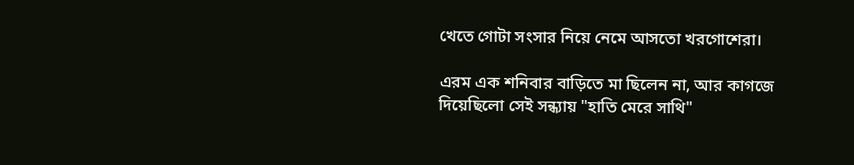খেতে গোটা সংসার নিয়ে নেমে আসতো খরগোশেরা।

এরম এক শনিবার বাড়িতে মা ছিলেন না, আর কাগজে দিয়েছিলো সেই সন্ধ্যায় "হাতি মেরে সাথি"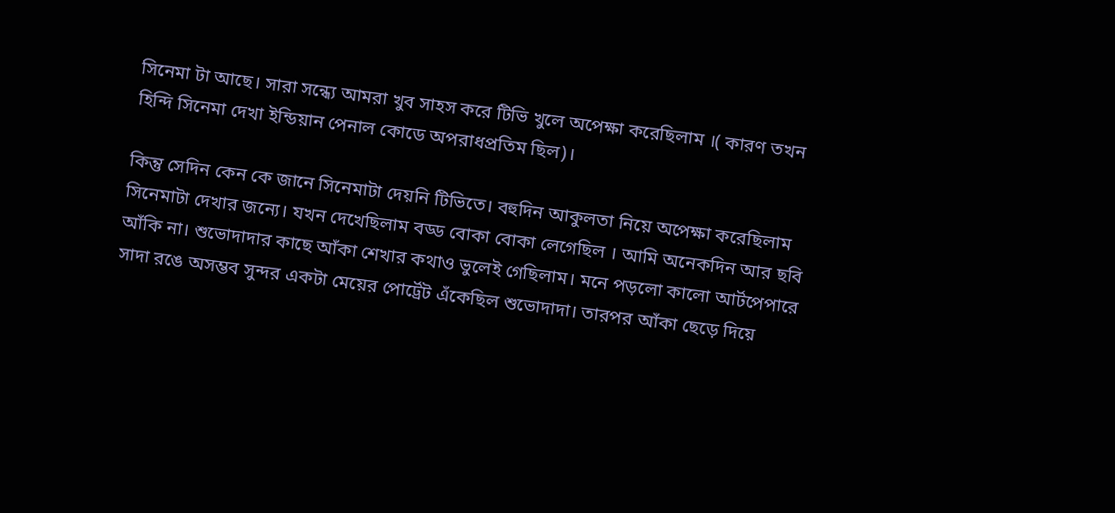সিনেমা টা আছে। সারা সন্ধ্যে আমরা খুব সাহস করে টিভি খুলে অপেক্ষা করেছিলাম ।( কারণ তখন হিন্দি সিনেমা দেখা ইন্ডিয়ান পেনাল কোডে অপরাধপ্রতিম ছিল)।

কিন্তু সেদিন কেন কে জানে সিনেমাটা দেয়নি টিভিতে। বহুদিন আকুলতা নিয়ে অপেক্ষা করেছিলাম সিনেমাটা দেখার জন্যে। যখন দেখেছিলাম বড্ড বোকা বোকা লেগেছিল । আমি অনেকদিন আর ছবি আঁকি না। শুভোদাদার কাছে আঁকা শেখার কথাও ভুলেই গেছিলাম। মনে পড়লো কালো আর্টপেপারে সাদা রঙে অসম্ভব সুন্দর একটা মেয়ের পোর্ট্রেট এঁকেছিল শুভোদাদা। তারপর আঁকা ছেড়ে দিয়ে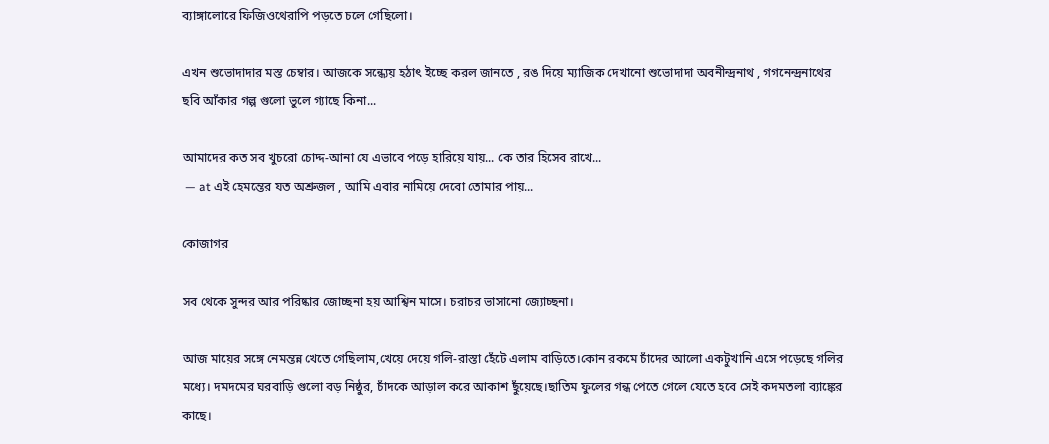ব্যাঙ্গালোরে ফিজিওথেরাপি পড়তে চলে গেছিলো।

এখন শুভোদাদার মস্ত চেম্বার। আজকে সন্ধ্যেয় হঠাৎ ইচ্ছে করল জানতে , রঙ দিয়ে ম্যাজিক দেখানো শুভোদাদা অবনীন্দ্রনাথ , গগনেন্দ্রনাথের ছবি আঁকার গল্প গুলো ভুলে গ্যাছে কিনা...

আমাদের কত সব খুচরো চোদ্দ-আনা যে এভাবে পড়ে হারিয়ে যায়... কে তার হিসেব রাখে...
 — at এই হেমন্তের যত অশ্রুজল , আমি এবার নামিয়ে দেবো তোমার পায়...

কোজাগর

সব থেকে সুন্দর আর পরিষ্কার জোচ্ছনা হয় আশ্বিন মাসে। চরাচর ভাসানো জ্যোচ্ছনা।

আজ মায়ের সঙ্গে নেমন্তন্ন খেতে গেছিলাম,খেয়ে দেয়ে গলি-রাস্তা হেঁটে এলাম বাড়িতে।কোন রকমে চাঁদের আলো একটুখানি এসে পড়েছে গলির মধ্যে। দমদমের ঘরবাড়ি গুলো বড় নিষ্ঠুর, চাঁদকে আড়াল করে আকাশ ছুঁয়েছে।ছাতিম ফুলের গন্ধ পেতে গেলে যেতে হবে সেই কদমতলা ব্যাঙ্কের কাছে।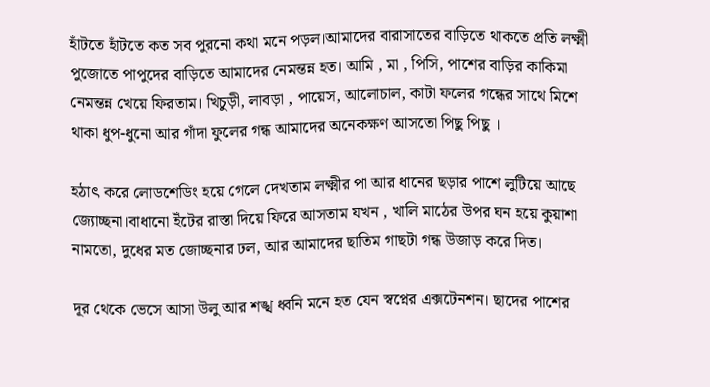হাঁটতে হাঁটতে কত সব পুরনো কথা মনে পড়ল।আমাদের বারাসাতের বাড়িতে থাকতে প্রতি লক্ষ্মী পুজোতে পাপুদের বাড়িতে আমাদের নেমন্তন্ন হত। আমি , মা , পিসি, পাশের বাড়ির কাকিমা নেমন্তন্ন খেয়ে ফিরতাম। খিচুড়ী, লাবড়া , পায়েস, আলোচাল, কাটা ফলের গন্ধের সাথে মিশে থাকা ধুপ-ধুনো আর গাঁদা ফুলের গন্ধ আমাদের অনেকক্ষণ আসতো পিছু পিছু ।

হঠাৎ করে লোডশেডিং হয়ে গেলে দেখতাম লক্ষ্মীর পা আর ধানের ছড়ার পাশে লুটিয়ে আছে জ্যোচ্ছনা।বাধানো ইঁটের রাস্তা দিয়ে ফিরে আসতাম যখন , খালি মাঠের উপর ঘন হয়ে কুয়াশা নামতো, দুধের মত জোচ্ছনার ঢল, আর আমাদের ছাতিম গাছটা গন্ধ উজাড় করে দিত।

দূর থেকে ভেসে আসা উলু আর শঙ্খ ধ্বনি মনে হত যেন স্বপ্নের এক্সটেনশন। ছাদের পাশের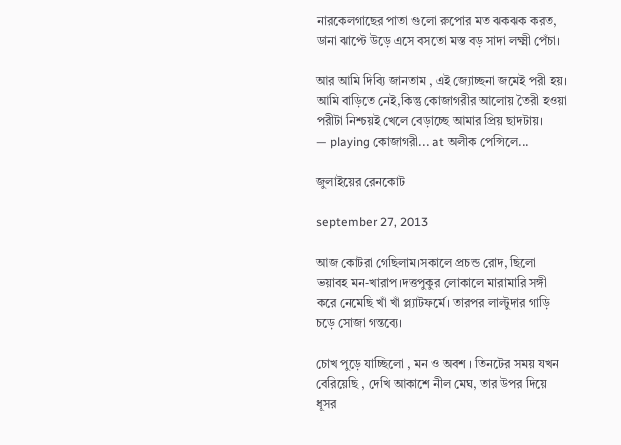নারকেলগাছের পাতা গুলো রুপোর মত ঝকঝক করত, ডানা ঝাপ্টে উড়ে এসে বসতো মস্ত বড় সাদা লক্ষ্মী পেঁচা।

আর আমি দিব্যি জানতাম , এই জ্যোচ্ছনা জমেই পরী হয়। আমি বাড়িতে নেই,কিন্তু কোজাগরীর আলোয় তৈরী হওয়া পরীটা নিশ্চয়ই খেলে বেড়াচ্ছে আমার প্রিয় ছাদটায়।
— playing কোজাগরী... at অলীক পেন্সিলে...

জুলাইয়ের রেনকোট

september 27, 2013

আজ কোটরা গেছিলাম।সকালে প্রচন্ড রোদ, ছিলো ভয়াবহ মন-খারাপ।দত্তপুকুর লোকালে মারামারি সঙ্গী করে নেমেছি খাঁ খাঁ প্ল্যাটফর্মে। তারপর লাল্টুদার গাড়ি চড়ে সোজা গন্তব্যে।

চোখ পুড়ে যাচ্ছিলো , মন ও অবশ । তিনটের সময় যখন বেরিয়েছি , দেখি আকাশে নীল মেঘ, তার উপর দিয়ে ধূসর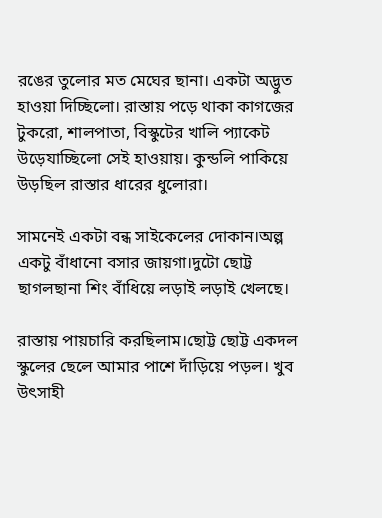রঙের তুলোর মত মেঘের ছানা। একটা অদ্ভুত হাওয়া দিচ্ছিলো। রাস্তায় পড়ে থাকা কাগজের টুকরো, শালপাতা, বিস্কুটের খালি প্যাকেট উড়েযাচ্ছিলো সেই হাওয়ায়। কুন্ডলি পাকিয়ে উড়ছিল রাস্তার ধারের ধুলোরা।

সামনেই একটা বন্ধ সাইকেলের দোকান।অল্প একটু বাঁধানো বসার জায়গা।দুটো ছোট্ট ছাগলছানা শিং বাঁধিয়ে লড়াই লড়াই খেলছে।

রাস্তায় পায়চারি করছিলাম।ছোট্ট ছোট্ট একদল স্কুলের ছেলে আমার পাশে দাঁড়িয়ে পড়ল। খুব উৎসাহী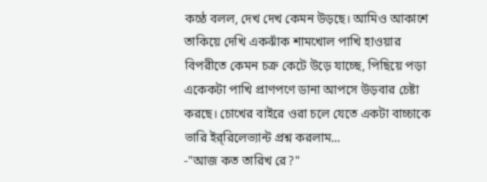কণ্ঠে বলল, দেখ দেখ কেমন উড়ছে। আমিও আকাশে তাকিয়ে দেখি একঝাঁক শামখোল পাখি হাওয়ার বিপরীতে কেমন চক্র কেটে উড়ে যাচ্ছে, পিছিয়ে পড়া একেকটা পাখি প্রাণপণে ডানা আপসে উড়বার চেষ্টা করছে। চোখের বাইরে ওরা চলে যেতে একটা বাচ্চাকে ভারি ইর্‌রিলেভ্যান্ট প্রশ্ন করলাম...
-"আজ কত তারিখ রে?"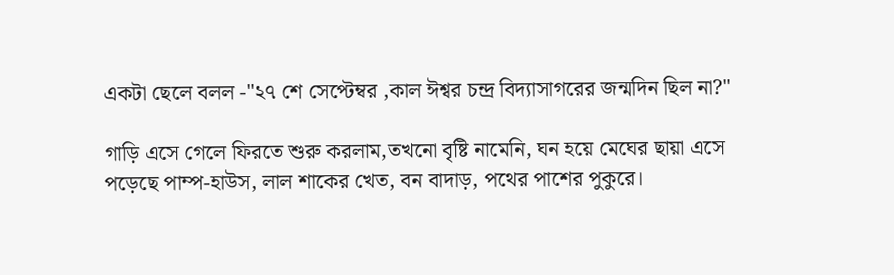একটা ছেলে বলল -"২৭ শে সেপ্টেম্বর ,কাল ঈশ্বর চন্দ্র বিদ্যাসাগরের জন্মদিন ছিল না?"

গাড়ি এসে গেলে ফিরতে শুরু করলাম,তখনো বৃষ্টি নামেনি, ঘন হয়ে মেঘের ছায়া এসে পড়েছে পাম্প-হাউস, লাল শাকের খেত, বন বাদাড়, পথের পাশের পুকুরে।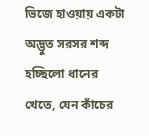ভিজে হাওয়ায় একটা অদ্ভুত সরসর শব্দ হচ্ছিলো ধানের খেতে, যেন কাঁচের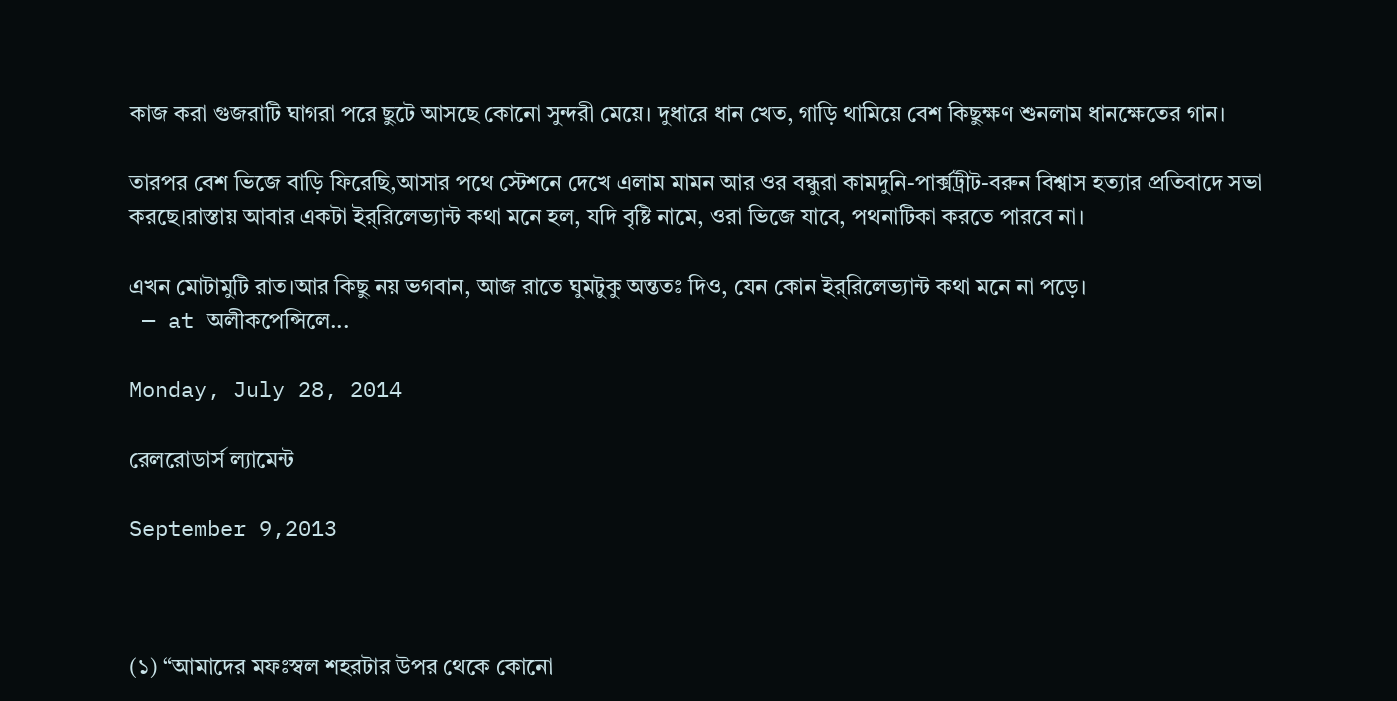কাজ করা গুজরাটি ঘাগরা পরে ছুটে আসছে কোনো সুন্দরী মেয়ে। দুধারে ধান খেত, গাড়ি থামিয়ে বেশ কিছুক্ষণ শুনলাম ধানক্ষেতের গান।

তারপর বেশ ভিজে বাড়ি ফিরেছি,আসার পথে স্টেশনে দেখে এলাম মামন আর ওর বন্ধুরা কামদুনি-পার্ক্সট্রীট-বরুন বিশ্বাস হত্যার প্রতিবাদে সভা করছে।রাস্তায় আবার একটা ইর্‌রিলেভ্যান্ট কথা মনে হল, যদি বৃষ্টি নামে, ওরা ভিজে যাবে, পথনাটিকা করতে পারবে না।

এখন মোটামুটি রাত।আর কিছু নয় ভগবান, আজ রাতে ঘুমটুকু অন্ততঃ দিও, যেন কোন ইর্‌রিলেভ্যান্ট কথা মনে না পড়ে।
 — at অলীকপেন্সিলে...

Monday, July 28, 2014

রেলরোডার্স ল্যামেন্ট

September 9,2013



(১) “আমাদের মফঃস্বল শহরটার উপর থেকে কোনো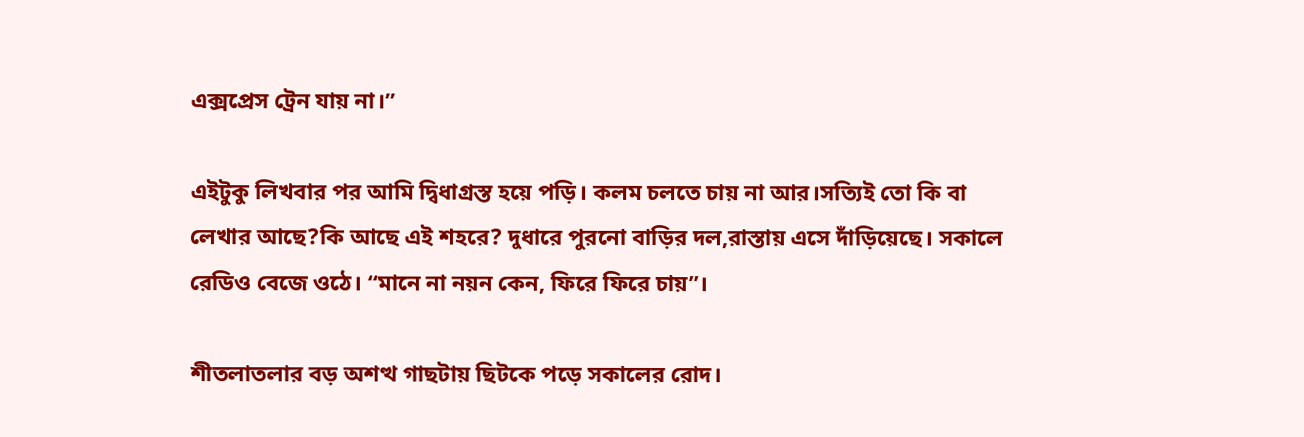এক্সপ্রেস ট্রেন যায় না।”

এইটুকু লিখবার পর আমি দ্বিধাগ্রস্ত হয়ে পড়ি। কলম চলতে চায় না আর।সত্যিই তো কি বা লেখার আছে?কি আছে এই শহরে? দুধারে পুরনো বাড়ির দল,রাস্তায় এসে দাঁড়িয়েছে। সকালে রেডিও বেজে ওঠে। “মানে না নয়ন কেন, ফিরে ফিরে চায়”।

শীতলাতলার বড় অশত্থ গাছটায় ছিটকে পড়ে সকালের রোদ।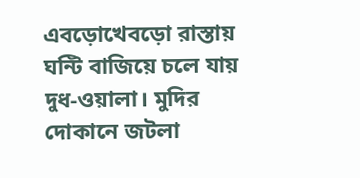এবড়োখেবড়ো রাস্তায় ঘন্টি বাজিয়ে চলে যায় দুধ-ওয়ালা। মুদির দোকানে জটলা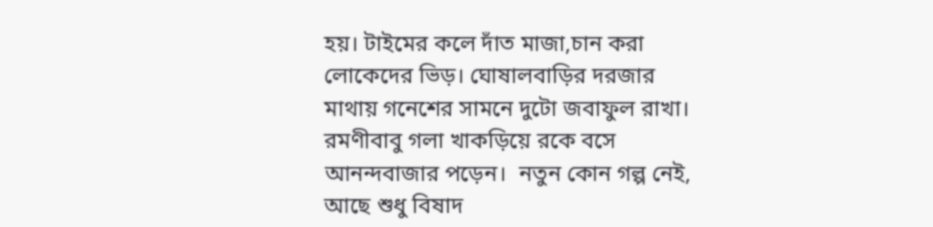হয়। টাইমের কলে দাঁত মাজা,চান করা লোকেদের ভিড়। ঘোষালবাড়ির দরজার মাথায় গনেশের সামনে দুটো জবাফুল রাখা।   রমণীবাবু গলা খাকড়িয়ে রকে বসে আনন্দবাজার পড়েন।  নতুন কোন গল্প নেই, আছে শুধু বিষাদ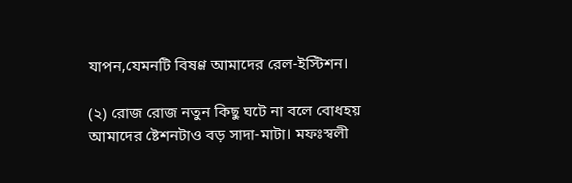যাপন,যেমনটি বিষণ্ণ আমাদের রেল-ইস্টিশন।

(২) রোজ রোজ নতুন কিছু ঘটে না বলে বোধহয় আমাদের ষ্টেশনটাও বড় সাদা-মাটা। মফঃস্বলী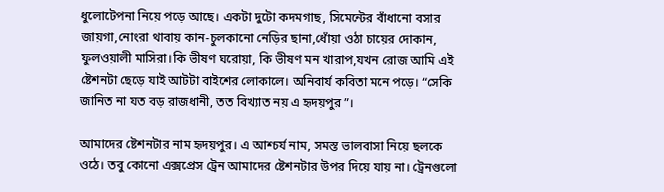ধুলোটেপনা নিয়ে পড়ে আছে। একটা দুটো কদমগাছ, সিমেন্টের বাঁধানো বসার জায়গা,নোংরা থাবায় কান-চুলকানো নেড়ির ছানা,ধোঁয়া ওঠা চায়ের দোকান, ফুলওয়ালী মাসিরা।কি ভীষণ ঘরোয়া, কি ভীষণ মন খারাপ,যখন রোজ আমি এই ষ্টেশনটা ছেড়ে যাই আটটা বাইশের লোকালে। অনিবার্য কবিতা মনে পড়ে। “সেকি জানিত না যত বড় রাজধানী, তত বিখ্যাত নয় এ হৃদয়পুর”।

আমাদের ষ্টেশনটার নাম হৃদয়পুর। এ আশ্চর্য নাম, সমস্ত ভালবাসা নিয়ে ছলকে ওঠে। তবু কোনো এক্সপ্রেস ট্রেন আমাদের ষ্টেশনটার উপর দিয়ে যায় না। ট্রেনগুলো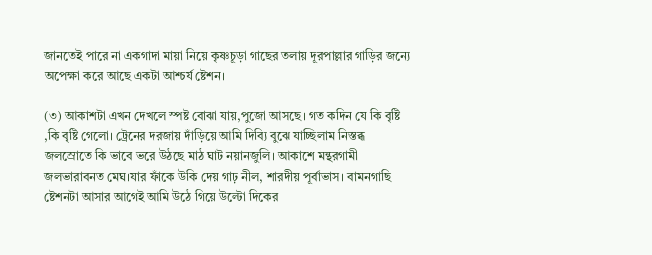জানতেই পারে না একগাদা মায়া নিয়ে কৃষ্ণচূড়া গাছের তলায় দূরপাল্লার গাড়ির জন্যে অপেক্ষা করে আছে একটা আশ্চর্য ষ্টেশন।

(৩) আকাশটা এখন দেখলে স্পষ্ট বোঝা যায়,পুজো আসছে। গত কদিন যে কি বৃষ্টি ,কি বৃষ্টি গেলো। ট্রেনের দরজায় দাঁড়িয়ে আমি দিব্যি বুঝে যাচ্ছিলাম নিস্তব্ধ জলস্রোতে কি ভাবে ভরে উঠছে মাঠ ঘাট নয়ানজুলি। আকাশে মন্থরগামী জলভারাবনত মেঘ।যার ফাঁকে উকি দেয় গাঢ় নীল, শারদীয় পূর্বাভাস। বামনগাছি ষ্টেশনটা আসার আগেই আমি উঠে গিয়ে উল্টো দিকের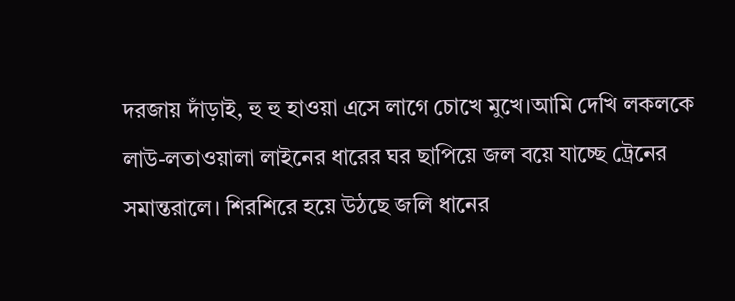দরজায় দাঁড়াই, হু হু হাওয়া এসে লাগে চোখে মুখে।আমি দেখি লকলকে লাউ-লতাওয়ালা লাইনের ধারের ঘর ছাপিয়ে জল বয়ে যাচ্ছে ট্রেনের সমান্তরালে। শিরশিরে হয়ে উঠছে জলি ধানের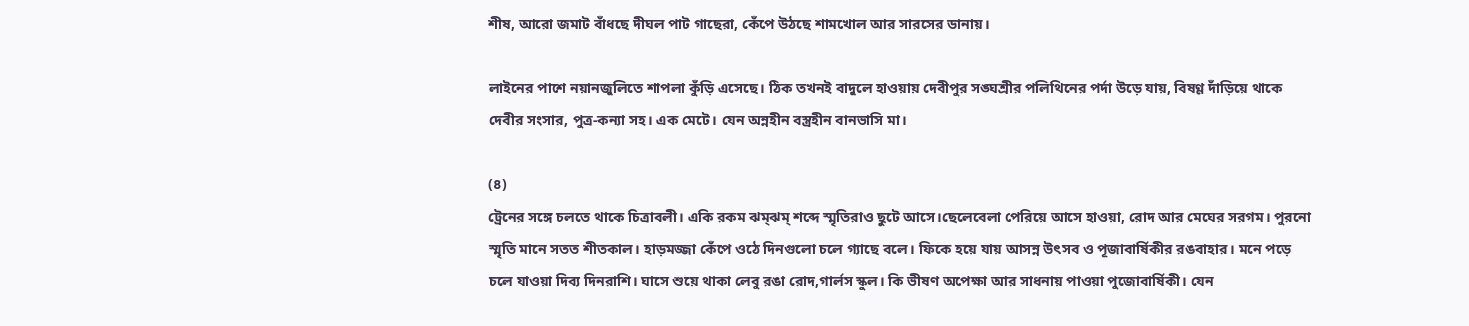শীষ, আরো জমাট বাঁধছে দীঘল পাট গাছেরা, কেঁপে উঠছে শামখোল আর সারসের ডানায়।

লাইনের পাশে নয়ানজুলিতে শাপলা কুঁড়ি এসেছে। ঠিক তখনই বাদুলে হাওয়ায় দেবীপুর সঙ্ঘশ্রীর পলিথিনের পর্দা উড়ে যায়, বিষণ্ণ দাঁড়িয়ে থাকে দেবীর সংসার, পুত্র-কন্যা সহ। এক মেটে। যেন অন্নহীন বস্ত্রহীন বানভাসি মা।

(৪)
ট্রেনের সঙ্গে চলতে থাকে চিত্রাবলী। একি রকম ঝম্‌ঝম্‌ শব্দে স্মৃতিরাও ছুটে আসে।ছেলেবেলা পেরিয়ে আসে হাওয়া, রোদ আর মেঘের সরগম। পুরনো স্মৃতি মানে সতত শীতকাল। হাড়মজ্জা কেঁপে ওঠে দিনগুলো চলে গ্যাছে বলে। ফিকে হয়ে যায় আসন্ন উৎসব ও পূজাবার্ষিকীর রঙবাহার। মনে পড়ে চলে যাওয়া দিব্য দিনরাশি। ঘাসে শুয়ে থাকা লেবু রঙা রোদ,গার্লস স্কুল। কি ভীষণ অপেক্ষা আর সাধনায় পাওয়া পুজোবার্ষিকী। যেন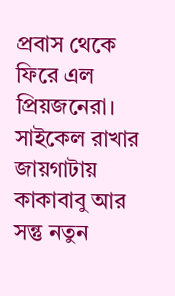প্রবাস থেকে ফিরে এল প্রিয়জনেরা। সাইকেল রাখার জায়গাটায় কাকাবাবু আর সন্তু নতুন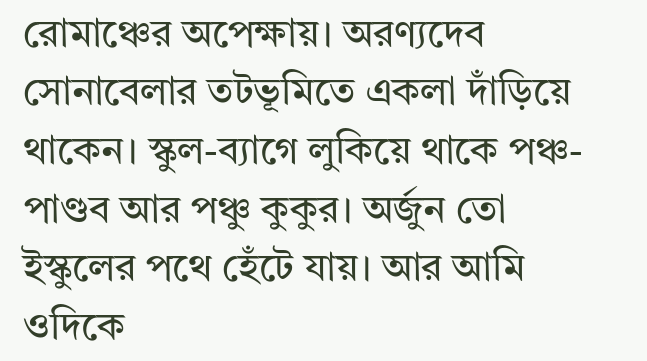রোমাঞ্চের অপেক্ষায়। অরণ্যদেব সোনাবেলার তটভূমিতে একলা দাঁড়িয়ে থাকেন। স্কুল-ব্যাগে লুকিয়ে থাকে পঞ্চ-পাণ্ডব আর পঞ্চু কুকুর। অর্জুন তো ইস্কুলের পথে হেঁটে যায়। আর আমি ওদিকে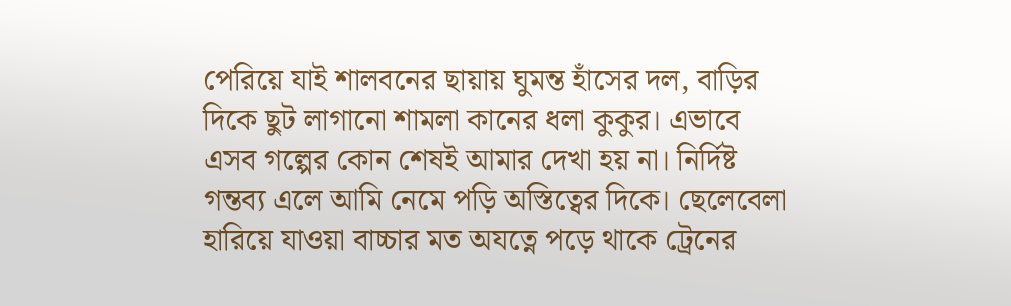পেরিয়ে যাই শালবনের ছায়ায় ঘুমন্ত হাঁসের দল, বাড়ির দিকে ছুট লাগানো শামলা কানের ধলা কুকুর। এভাবে এসব গল্পের কোন শেষই আমার দেখা হয় না। নির্দিষ্ট গন্তব্য এলে আমি নেমে পড়ি অস্তিত্বের দিকে। ছেলেবেলা হারিয়ে যাওয়া বাচ্চার মত অযত্নে পড়ে থাকে ট্রেনের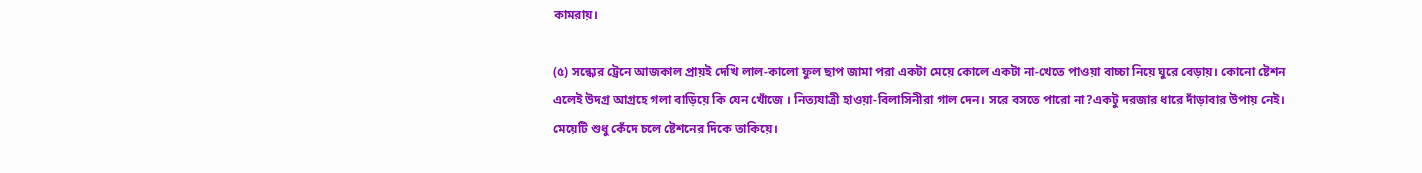কামরায়।

(৫) সন্ধ্যের ট্রেনে আজকাল প্রায়ই দেখি লাল-কালো ফুল ছাপ জামা পরা একটা মেয়ে কোলে একটা না-খেতে পাওয়া বাচ্চা নিয়ে ঘুরে বেড়ায়। কোনো ষ্টেশন এলেই উদগ্র আগ্রহে গলা বাড়িয়ে কি যেন খোঁজে । নিত্যযাত্রী হাওয়া-বিলাসিনীরা গাল দেন। সরে বসতে পারো না?একটু দরজার ধারে দাঁড়াবার উপায় নেই। মেয়েটি শুধু কেঁদে চলে ষ্টেশনের দিকে তাকিয়ে।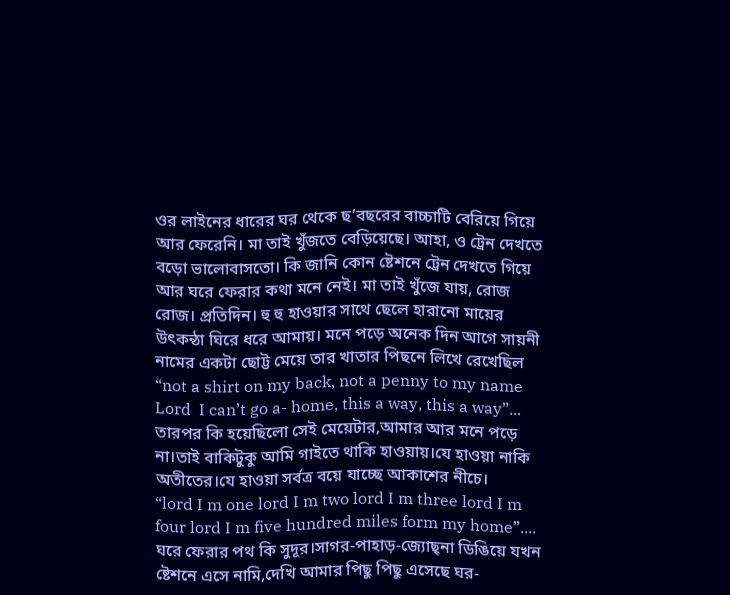ওর লাইনের ধারের ঘর থেকে ছ’বছরের বাচ্চাটি বেরিয়ে গিয়ে আর ফেরেনি। মা তাই খুঁজতে বেড়িয়েছে। আহা, ও ট্রেন দেখতে বড়ো ভালোবাসতো। কি জানি কোন ষ্টেশনে ট্রেন দেখতে গিয়ে আর ঘরে ফেরার কথা মনে নেই। মা তাই খুঁজে যায়, রোজ রোজ। প্রতিদিন। হু হু হাওয়ার সাথে ছেলে হারানো মায়ের উৎকন্ঠা ঘিরে ধরে আমায়। মনে পড়ে অনেক দিন আগে সায়নী নামের একটা ছোট্ট মেয়ে তার খাতার পিছনে লিখে রেখেছিল “not a shirt on my back, not a penny to my name Lord  I can’t go a- home, this a way, this a way”...  তারপর কি হয়েছিলো সেই মেয়েটার,আমার আর মনে পড়ে না।তাই বাকিটুকু আমি গাইতে থাকি হাওয়ায়।যে হাওয়া নাকি অতীতের।যে হাওয়া সর্বত্র বয়ে যাচ্ছে আকাশের নীচে।
“lord I m one lord I m two lord I m three lord I m four lord I m five hundred miles form my home”.... ঘরে ফেরার পথ কি সুদূর।সাগর-পাহাড়-জ্যোছ্‌না ডিঙিয়ে যখন ষ্টেশনে এসে নামি,দেখি আমার পিছু পিছু এসেছে ঘর-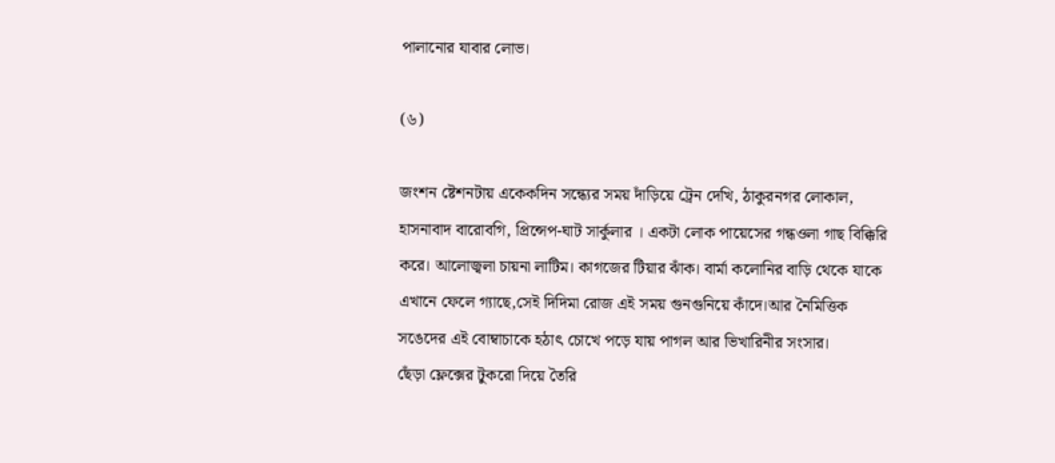পালানোর যাবার লোভ।

(৬)

জংশন ষ্টেশনটায় একেকদিন সন্ধ্যের সময় দাঁড়িয়ে ট্রেন দেখি, ঠাকুরনগর লোকাল, হাসনাবাদ বারোবগি, প্রিন্সেপ-ঘাট সার্কুলার । একটা লোক পায়েসের গন্ধওলা গাছ বিক্কিরি করে। আলোজ্বলা চায়না লাটিম। কাগজের টিয়ার ঝাঁক। বার্মা কলোনির বাড়ি থেকে যাকে এখানে ফেলে গ্যাছে,সেই দিদিমা রোজ এই সময় গুনগুনিয়ে কাঁদে।আর নৈমিত্তিক সঙেদের এই বোম্বাচাকে হঠাৎ চোখে পড়ে যায় পাগল আর ভিখারিনীর সংসার।
ছেঁড়া ফ্লেক্সের টুকরো দিয়ে তৈরি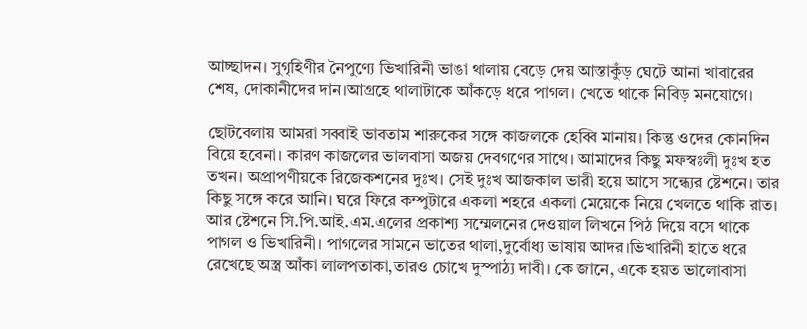আচ্ছাদন। সুগৃহিণীর নৈপুণ্যে ভিখারিনী ভাঙা থালায় বেড়ে দেয় আস্তাকুঁড় ঘেটে আনা খাবারের শেষ, দোকানীদের দান।আগ্রহে থালাটাকে আঁকড়ে ধরে পাগল। খেতে থাকে নিবিড় মনযোগে।

ছোটবেলায় আমরা সব্বাই ভাবতাম শারুকের সঙ্গে কাজলকে হেব্বি মানায়। কিন্তু ওদের কোনদিন বিয়ে হবেনা। কারণ কাজলের ভালবাসা অজয় দেবগণের সাথে। আমাদের কিছু মফস্বঃলী দুঃখ হত তখন। অপ্রাপণীয়কে রিজেকশনের দুঃখ। সেই দুঃখ আজকাল ভারী হয়ে আসে সন্ধ্যের ষ্টেশনে। তার কিছু সঙ্গে করে আনি। ঘরে ফিরে কম্পুটারে একলা শহরে একলা মেয়েকে নিয়ে খেলতে থাকি রাত। আর ষ্টেশনে সি.পি.আই.এম.এলের প্রকাশ্য সম্মেলনের দেওয়াল লিখনে পিঠ দিয়ে বসে থাকে পাগল ও ভিখারিনী। পাগলের সামনে ভাতের থালা,দুর্বোধ্য ভাষায় আদর।ভিখারিনী হাতে ধরে রেখেছে অস্ত্র আঁকা লালপতাকা,তারও চোখে দুস্পাঠ্য দাবী। কে জানে, একে হয়ত ভালোবাসা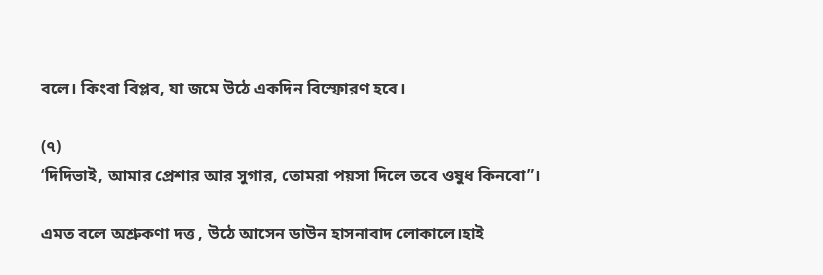বলে। কিংবা বিপ্লব, যা জমে উঠে একদিন বিস্ফোরণ হবে।

(৭)
‘দিদিভাই, আমার প্রেশার আর সুগার, তোমরা পয়সা দিলে তবে ওষুধ কিনবো”।

এমত বলে অশ্রুকণা দত্ত , উঠে আসেন ডাউন হাসনাবাদ লোকালে।হাই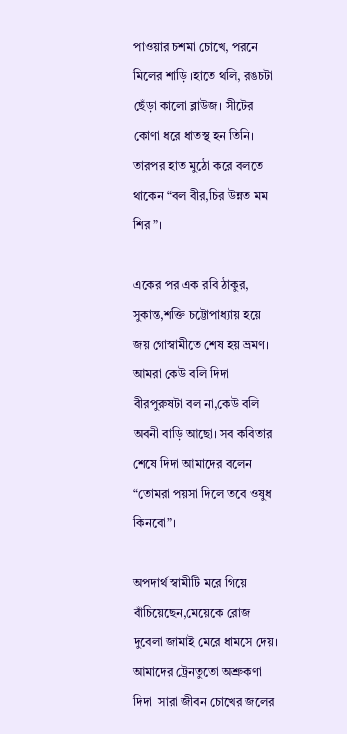পাওয়ার চশমা চোখে, পরনে মিলের শাড়ি ।হাতে থলি, রঙচটা ছেঁড়া কালো ব্লাউজ। সীটের কোণা ধরে ধাতস্থ হন তিনি। তারপর হাত মুঠো করে বলতে থাকেন “বল বীর,চির উন্নত মম শির”।

একের পর এক রবি ঠাকুর, সুকান্ত,শক্তি চট্টোপাধ্যায় হয়ে  জয় গোস্বামীতে শেষ হয় ভ্রমণ। আমরা কেউ বলি দিদা বীরপুরুষটা বল না,কেউ বলি অবনী বাড়ি আছো। সব কবিতার শেষে দিদা আমাদের বলেন “তোমরা পয়সা দিলে তবে ওষুধ কিনবো”।

অপদার্থ স্বামীটি মরে গিয়ে বাঁচিয়েছেন,মেয়েকে রোজ দুবেলা জামাই মেরে ধামসে দেয়। আমাদের ট্রেনতুতো অশ্রুকণা দিদা  সারা জীবন চোখের জলের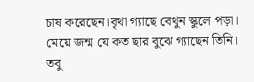চাষ করেছেন।বৃথা গ্যাছে বেথুন স্কুলে পড়া। মেয়ে জন্ম যে কত ছার বুঝে গ্যাছেন তিনি। তবু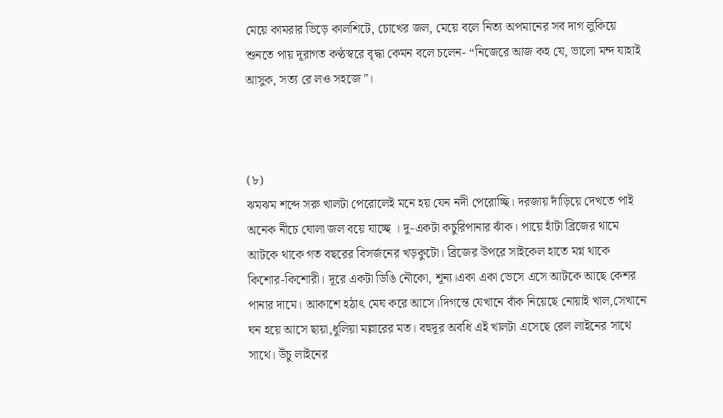মেয়ে কামরার ভিড়ে কালশিটে, চোখের জল, মেয়ে বলে নিত্য অপমানের সব দাগ লুকিয়ে শুনতে পায় দূরাগত কণ্ঠস্বরে বৃদ্ধা কেমন বলে চলেন- “নিজেরে আজ কহ যে, ভালো মন্দ যাহাই আসুক, সত্য রে লও সহজে”।



(৮)
ঝমঝম শব্দে সরু খালটা পেরোলেই মনে হয় যেন নদী পেরোচ্ছি। দরজায় দাঁড়িয়ে দেখতে পাই অনেক নীচে ঘোলা জল বয়ে যাচ্ছে । দু-একটা কচুরিপানার ঝাঁক। পায়ে হাঁটা ব্রিজের থামে আটকে থাকে গত বছরের বিসর্জনের খড়কুটো। ব্রিজের উপরে সাইকেল হাতে মগ্ন থাকে কিশোর-কিশোরী। দূরে একটা ডিঙি নৌকো, শূন্য।একা একা ভেসে এসে আটকে আছে কেশর পানার দামে। আকাশে হঠাৎ মেঘ করে আসে।দিগন্তে যেখানে বাঁক নিয়েছে নোয়াই খাল,সেখানে ঘন হয়ে আসে ছায়া,ধুলিয়া মল্লারের মত। বহুদূর অবধি এই খালটা এসেছে রেল লাইনের সাথে সাথে। উঁচু লাইনের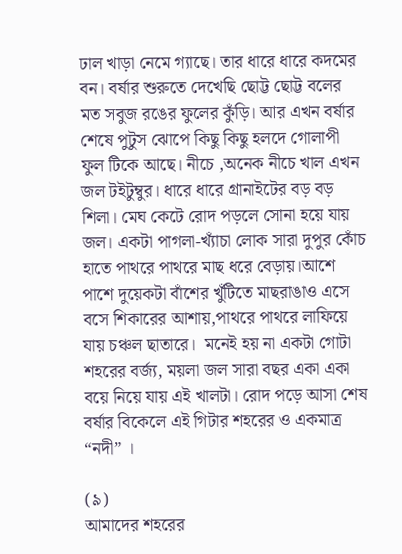ঢাল খাড়া নেমে গ্যাছে। তার ধারে ধারে কদমের বন। বর্ষার শুরুতে দেখেছি ছোট্ট ছোট্ট বলের মত সবুজ রঙের ফুলের কুঁড়ি। আর এখন বর্ষার শেষে পুটুস ঝোপে কিছু কিছু হলদে গোলাপী ফুল টিকে আছে। নীচে ,অনেক নীচে খাল এখন জল টইটুম্বুর। ধারে ধারে গ্রানাইটের বড় বড় শিলা। মেঘ কেটে রোদ পড়লে সোনা হয়ে যায় জল। একটা পাগলা-খ্যাঁচা লোক সারা দুপুর কোঁচ হাতে পাথরে পাথরে মাছ ধরে বেড়ায়।আশে পাশে দুয়েকটা বাঁশের খুঁটিতে মাছরাঙাও এসে বসে শিকারের আশায়,পাথরে পাথরে লাফিয়ে যায় চঞ্চল ছাতারে।  মনেই হয় না একটা গোটা শহরের বর্জ্য, ময়লা জল সারা বছর একা একা বয়ে নিয়ে যায় এই খালটা। রোদ পড়ে আসা শেষ বর্ষার বিকেলে এই গিটার শহরের ও একমাত্র “নদী” ।

(৯)
আমাদের শহরের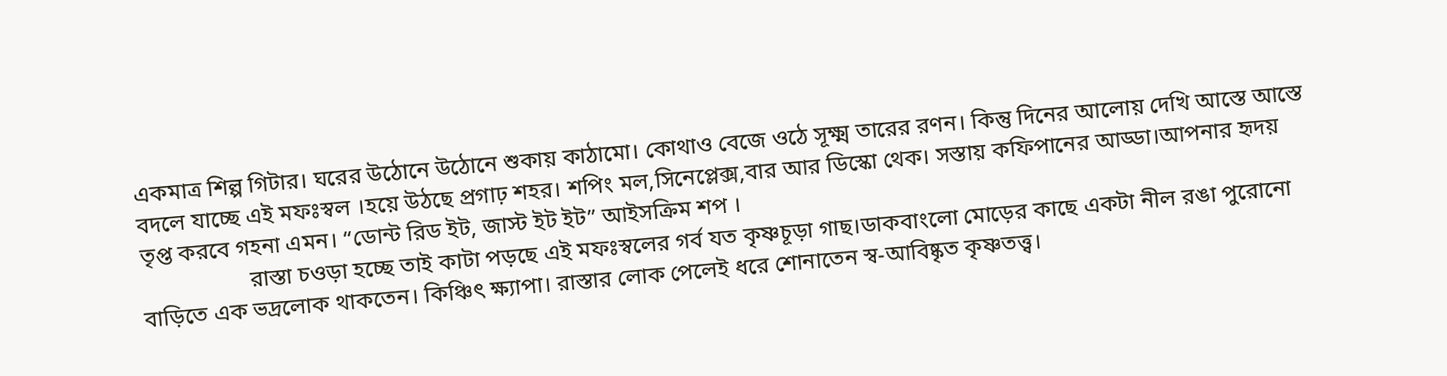একমাত্র শিল্প গিটার। ঘরের উঠোনে উঠোনে শুকায় কাঠামো। কোথাও বেজে ওঠে সূক্ষ্ম তারের রণন। কিন্তু দিনের আলোয় দেখি আস্তে আস্তে বদলে যাচ্ছে এই মফঃস্বল ।হয়ে উঠছে প্রগাঢ় শহর। শপিং মল,সিনেপ্লেক্স,বার আর ডিস্কো থেক। সস্তায় কফিপানের আড্ডা।আপনার হৃদয় তৃপ্ত করবে গহনা এমন। “ডোন্ট রিড ইট, জাস্ট ইট ইট” আইসক্রিম শপ ।
                   রাস্তা চওড়া হচ্ছে তাই কাটা পড়ছে এই মফঃস্বলের গর্ব যত কৃষ্ণচূড়া গাছ।ডাকবাংলো মোড়ের কাছে একটা নীল রঙা পুরোনো বাড়িতে এক ভদ্রলোক থাকতেন। কিঞ্চিৎ ক্ষ্যাপা। রাস্তার লোক পেলেই ধরে শোনাতেন স্ব-আবিষ্কৃত কৃষ্ণতত্ত্ব।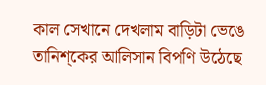কাল সেখানে দেখলাম বাড়িটা ভেঙে তানিশ্‌কের আলিসান বিপণি উঠেছে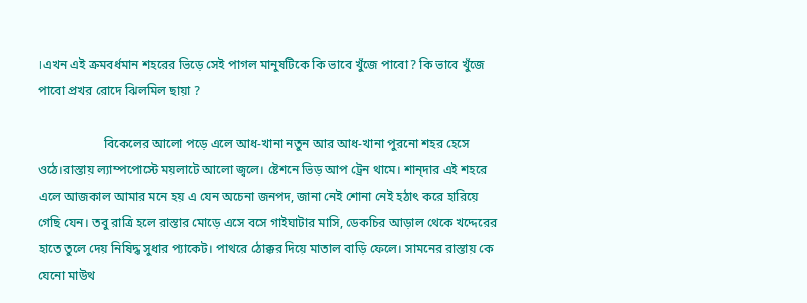।এখন এই ক্রমবর্ধমান শহরের ভিড়ে সেই পাগল মানুষটিকে কি ভাবে খুঁজে পাবো? কি ভাবে খুঁজে পাবো প্রখর রোদে ঝিলমিল ছায়া ?

                     বিকেলের আলো পড়ে এলে আধ-খানা নতুন আর আধ-খানা পুরনো শহর হেসে ওঠে।রাস্তায় ল্যাম্পপোস্টে ময়লাটে আলো জ্বলে। ষ্টেশনে ভিড় আপ ট্রেন থামে। শান্‌দার এই শহরে এলে আজকাল আমার মনে হয় এ যেন অচেনা জনপদ, জানা নেই শোনা নেই হঠাৎ করে হারিয়ে গেছি যেন। তবু রাত্রি হলে রাস্তার মোড়ে এসে বসে গাইঘাটার মাসি, ডেকচির আড়াল থেকে খদ্দেরের হাতে তুলে দেয় নিষিদ্ধ সুধার প্যাকেট। পাথরে ঠোক্কর দিয়ে মাতাল বাড়ি ফেলে। সামনের রাস্তায় কে যেনো মাউথ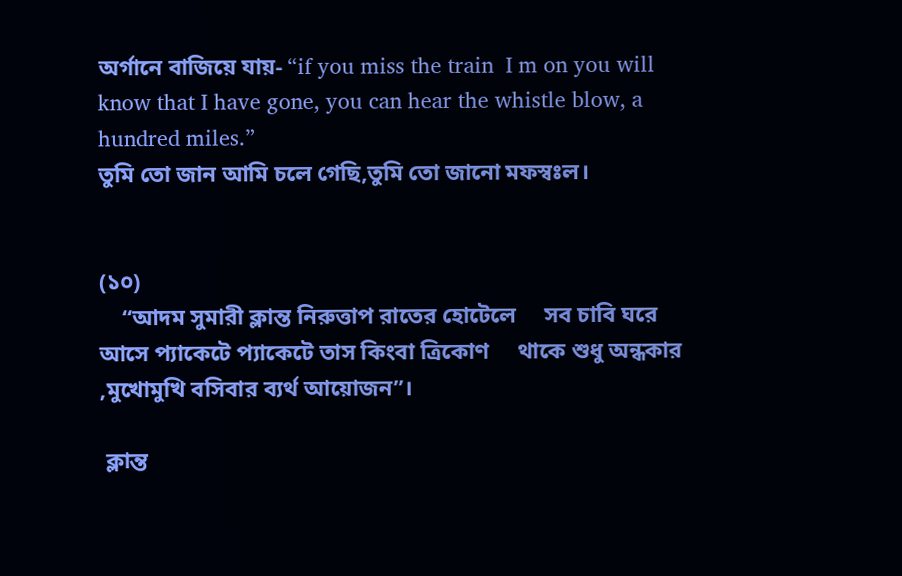অর্গানে বাজিয়ে যায়- “if you miss the train  I m on you will know that I have gone, you can hear the whistle blow, a hundred miles.”
তুমি তো জান আমি চলে গেছি,তুমি তো জানো মফস্বঃল।


(১০)
    “আদম সুমারী ক্লান্ত নিরুত্তাপ রাতের হোটেলে     সব চাবি ঘরে আসে প্যাকেটে প্যাকেটে তাস কিংবা ত্রিকোণ     থাকে শুধু অন্ধকার ,মুখোমুখি বসিবার ব্যর্থ আয়োজন”।

 ক্লান্ত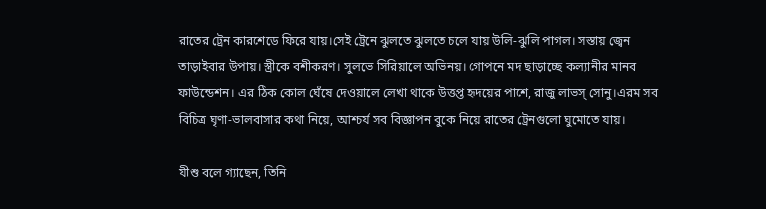রাতের ট্রেন কারশেডে ফিরে যায়।সেই ট্রেনে ঝুলতে ঝুলতে চলে যায় উলি-ঝুলি পাগল। সস্তায় জ্বেন তাড়াইবার উপায়। স্ত্রীকে বশীকরণ। সুলভে সিরিয়ালে অভিনয়। গোপনে মদ ছাড়াচ্ছে কল্যানীর মানব ফাউন্ডেশন। এর ঠিক কোল ঘেঁষে দেওয়ালে লেখা থাকে উত্তপ্ত হৃদয়ের পাশে, রাজু লাভস্‌ সোনু।এরম সব বিচিত্র ঘৃণা-ভালবাসার কথা নিয়ে, আশ্চর্য সব বিজ্ঞাপন বুকে নিয়ে রাতের ট্রেনগুলো ঘুমোতে যায়।

যীশু বলে গ্যাছেন, তিনি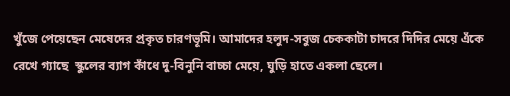খুঁজে পেয়েছেন মেষেদের প্রকৃত চারণভূমি। আমাদের হলুদ-সবুজ চেককাটা চাদরে দিদির মেয়ে এঁকে রেখে গ্যাছে  স্কুলের ব্যাগ কাঁধে দু-বিনুনি বাচ্চা মেয়ে, ঘুড়ি হাতে একলা ছেলে।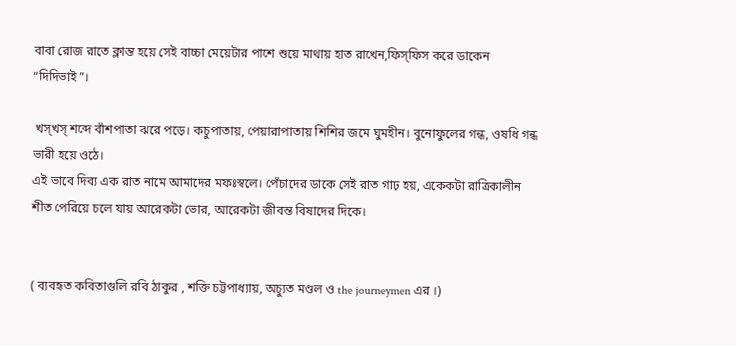বাবা রোজ রাতে ক্লান্ত হয়ে সেই বাচ্চা মেয়েটার পাশে শুয়ে মাথায় হাত রাখেন,ফিস্‌ফিস করে ডাকেন “দিদিভাই”।

 খস্‌খস্‌ শব্দে বাঁশপাতা ঝরে পড়ে। কচুপাতায়, পেয়ারাপাতায় শিশির জমে ঘুমহীন। বুনোফুলের গন্ধ, ওষধি গন্ধ ভারী হয়ে ওঠে।
এই ভাবে দিব্য এক রাত নামে আমাদের মফঃস্বলে। পেঁচাদের ডাকে সেই রাত গাঢ় হয়, একেকটা রাত্রিকালীন শীত পেরিয়ে চলে যায় আরেকটা ভোর, আরেকটা জীবন্ত বিষাদের দিকে।


( ব্যবহৃত কবিতাগুলি রবি ঠাকুর , শক্তি চট্টপাধ্যায়, অচ্যুত মণ্ডল ও the journeymen এর ।)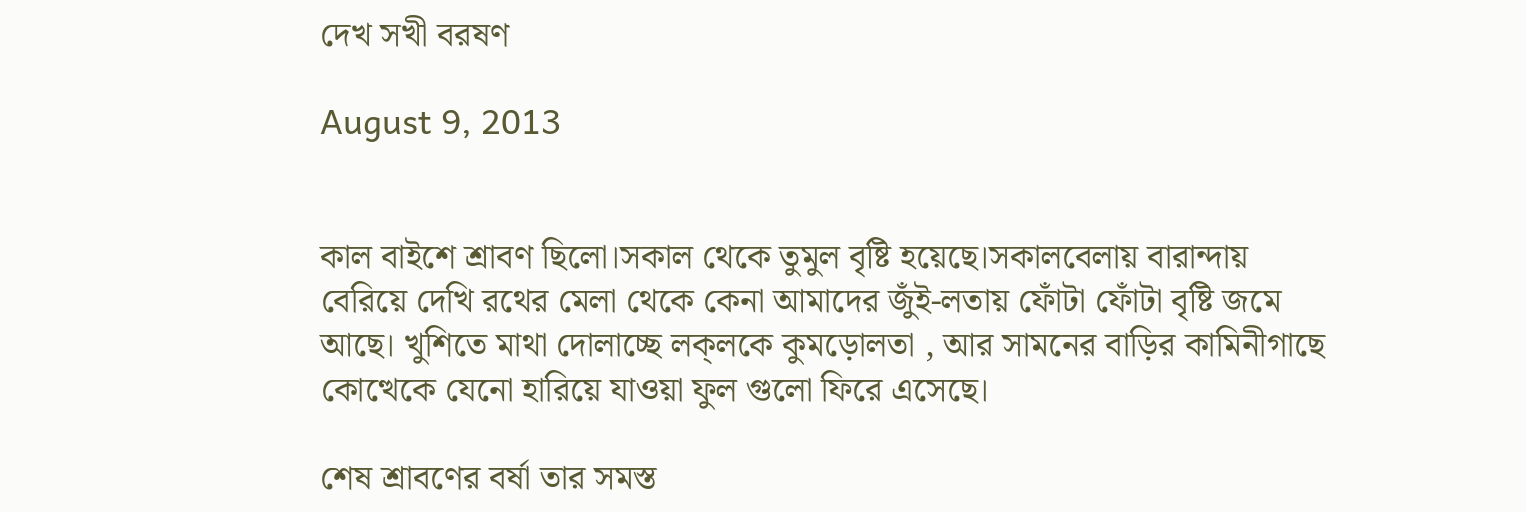দেখ সখী বরষণ

August 9, 2013


কাল বাইশে শ্রাবণ ছিলো।সকাল থেকে তুমুল বৃষ্টি হয়েছে।সকালবেলায় বারান্দায় বেরিয়ে দেখি রথের মেলা থেকে কেনা আমাদের জুঁই-লতায় ফোঁটা ফোঁটা বৃষ্টি জমে আছে। খুশিতে মাথা দোলাচ্ছে লক্‌লকে কুমড়োলতা , আর সামনের বাড়ির কামিনীগাছে কোত্থেকে যেনো হারিয়ে যাওয়া ফুল গুলো ফিরে এসেছে।

শেষ শ্রাবণের বর্ষা তার সমস্ত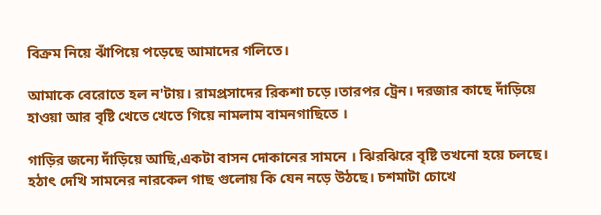বিক্রম নিয়ে ঝাঁপিয়ে পড়েছে আমাদের গলিতে।

আমাকে বেরোতে হল ন'টায়। রামপ্রসাদের রিকশা চড়ে।তারপর ট্রেন। দরজার কাছে দাঁড়িয়ে হাওয়া আর বৃষ্টি খেতে খেতে গিয়ে নামলাম বামনগাছিতে ।

গাড়ির জন্যে দাঁড়িয়ে আছি,একটা বাসন দোকানের সামনে । ঝিরঝিরে বৃষ্টি তখনো হয়ে চলছে। হঠাৎ দেখি সামনের নারকেল গাছ গুলোয় কি যেন নড়ে উঠছে। চশমাটা চোখে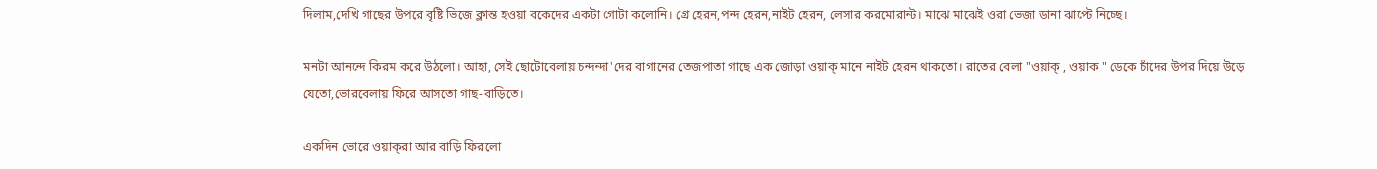দিলাম,দেখি গাছের উপরে বৃষ্টি ভিজে ক্লান্ত হওয়া বকেদের একটা গোটা কলোনি। গ্রে হেরন,পন্দ হেরন,নাইট হেরন, লেসার করমোরান্ট। মাঝে মাঝেই ওরা ভেজা ডানা ঝাপ্টে নিচ্ছে।

মনটা আনন্দে কিরম করে উঠলো। আহা, সেই ছোটোবেলায় চন্দন্দা'দের বাগানের তেজপাতা গাছে এক জোড়া ওয়াক্‌ মানে নাইট হেরন থাকতো। রাতের বেলা "ওয়াক্‌ , ওয়াক " ডেকে চাঁদের উপর দিয়ে উড়ে যেতো,ভোরবেলায় ফিরে আসতো গাছ-বাড়িতে।

একদিন ভোরে ওয়াক্‌রা আর বাড়ি ফিরলো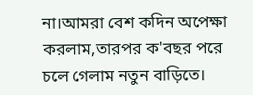না।আমরা বেশ কদিন অপেক্ষা করলাম,তারপর ক'বছর পরে চলে গেলাম নতুন বাড়িতে।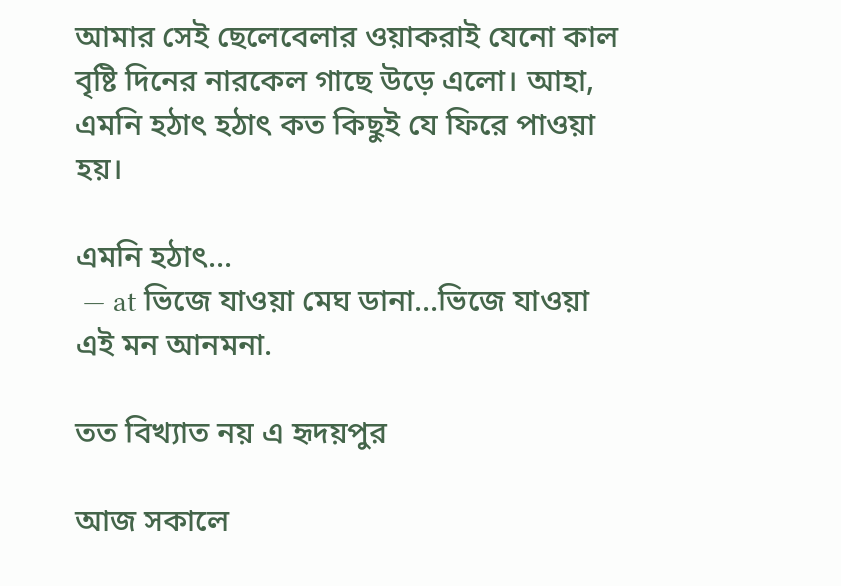আমার সেই ছেলেবেলার ওয়াকরাই যেনো কাল বৃষ্টি দিনের নারকেল গাছে উড়ে এলো। আহা, এমনি হঠাৎ হঠাৎ কত কিছুই যে ফিরে পাওয়া হয়।

এমনি হঠাৎ...
 — at ভিজে যাওয়া মেঘ ডানা...ভিজে যাওয়া এই মন আনমনা.

তত বিখ্যাত নয় এ হৃদয়পুর

আজ সকালে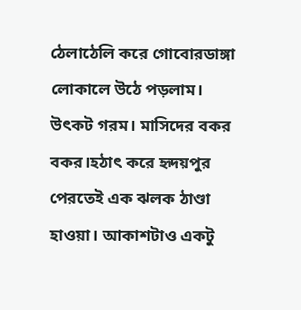ঠেলাঠেলি করে গোবোরডাঙ্গা লোকালে উঠে পড়লাম। উৎকট গরম। মাসিদের বকর বকর।হঠাৎ করে হৃদয়পুর পেরতেই এক ঝলক ঠাণ্ডা হাওয়া। আকাশটাও একটু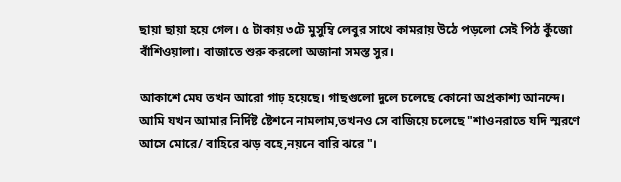ছায়া ছায়া হয়ে গেল। ৫ টাকায় ৩টে মুসুম্বি লেবুর সাথে কামরায় উঠে পড়লো সেই পিঠ কুঁজো বাঁশিওয়ালা। বাজাতে শুরু করলো অজানা সমস্ত সুর।

আকাশে মেঘ তখন আরো গাঢ় হয়েছে। গাছগুলো দুলে চলেছে কোনো অপ্রকাশ্য আনন্দে। আমি যখন আমার নির্দিষ্ট ষ্টেশনে নামলাম,তখনও সে বাজিয়ে চলেছে "শাওনরাতে যদি স্মরণে আসে মোরে/ বাহিরে ঝড় বহে,নয়নে বারি ঝরে"।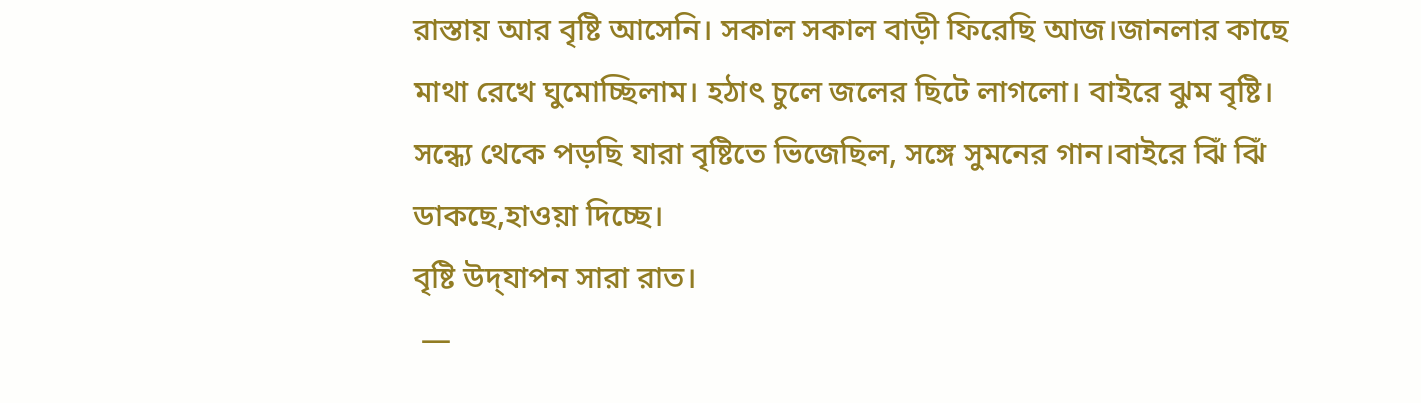রাস্তায় আর বৃষ্টি আসেনি। সকাল সকাল বাড়ী ফিরেছি আজ।জানলার কাছে মাথা রেখে ঘুমোচ্ছিলাম। হঠাৎ চুলে জলের ছিটে লাগলো। বাইরে ঝুম বৃষ্টি।
সন্ধ্যে থেকে পড়ছি যারা বৃষ্টিতে ভিজেছিল, সঙ্গে সুমনের গান।বাইরে ঝিঁ ঝিঁ ডাকছে,হাওয়া দিচ্ছে।
বৃষ্টি উদ্‌যাপন সারা রাত।
 —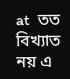at  তত বিখ্যাত নয় এ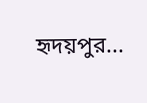হৃদয়পুর...